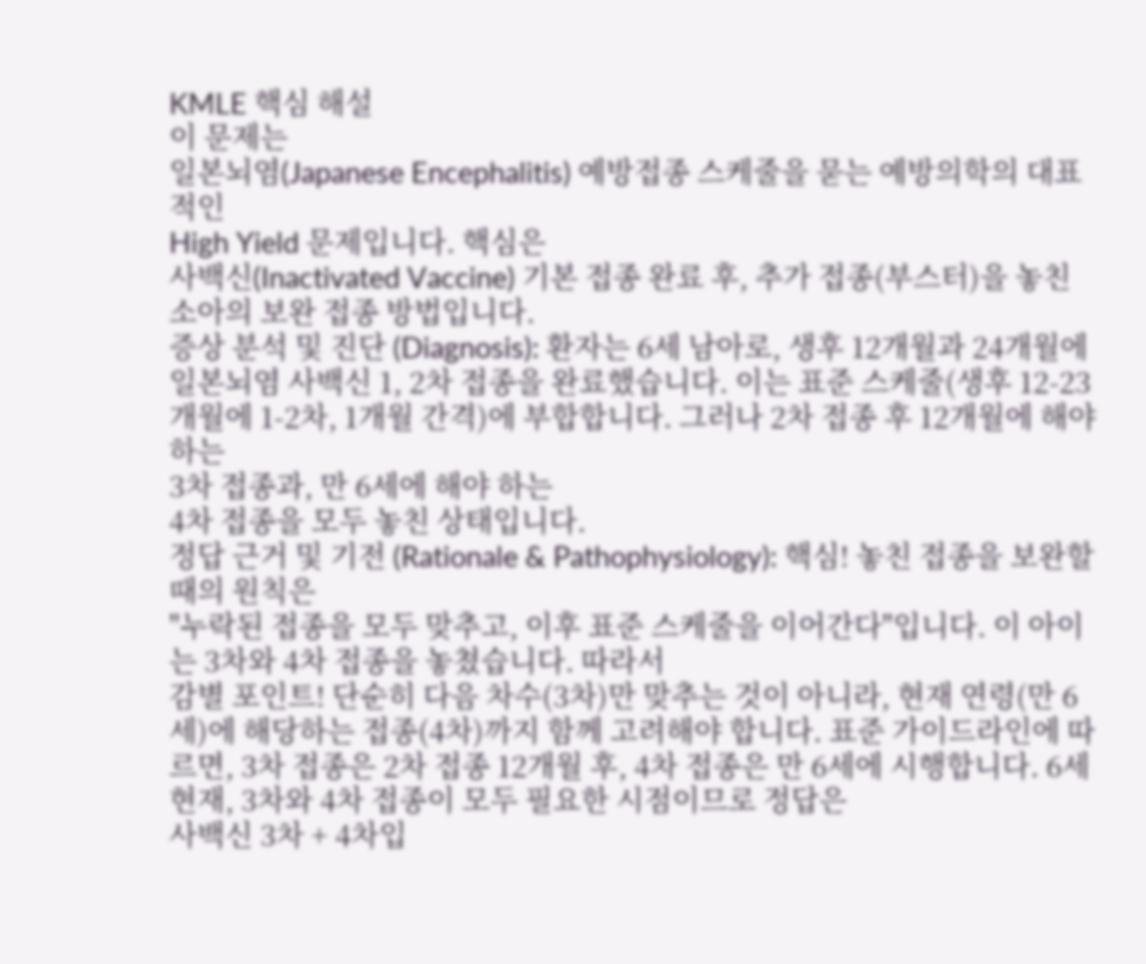KMLE 핵심 해설
이 문제는
일본뇌염(Japanese Encephalitis) 예방접종 스케줄을 묻는 예방의학의 대표적인
High Yield 문제입니다. 핵심은
사백신(Inactivated Vaccine) 기본 접종 완료 후, 추가 접종(부스터)을 놓친 소아의 보완 접종 방법입니다.
증상 분석 및 진단 (Diagnosis): 환자는 6세 남아로, 생후 12개월과 24개월에 일본뇌염 사백신 1, 2차 접종을 완료했습니다. 이는 표준 스케줄(생후 12-23개월에 1-2차, 1개월 간격)에 부합합니다. 그러나 2차 접종 후 12개월에 해야 하는
3차 접종과, 만 6세에 해야 하는
4차 접종을 모두 놓친 상태입니다.
정답 근거 및 기전 (Rationale & Pathophysiology): 핵심! 놓친 접종을 보완할 때의 원칙은
"누락된 접종을 모두 맞추고, 이후 표준 스케줄을 이어간다"입니다. 이 아이는 3차와 4차 접종을 놓쳤습니다. 따라서
감별 포인트! 단순히 다음 차수(3차)만 맞추는 것이 아니라, 현재 연령(만 6세)에 해당하는 접종(4차)까지 함께 고려해야 합니다. 표준 가이드라인에 따르면, 3차 접종은 2차 접종 12개월 후, 4차 접종은 만 6세에 시행합니다. 6세 현재, 3차와 4차 접종이 모두 필요한 시점이므로 정답은
사백신 3차 + 4차입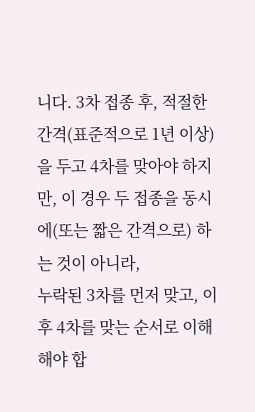니다. 3차 접종 후, 적절한 간격(표준적으로 1년 이상)을 두고 4차를 맞아야 하지만, 이 경우 두 접종을 동시에(또는 짧은 간격으로) 하는 것이 아니라,
누락된 3차를 먼저 맞고, 이후 4차를 맞는 순서로 이해해야 합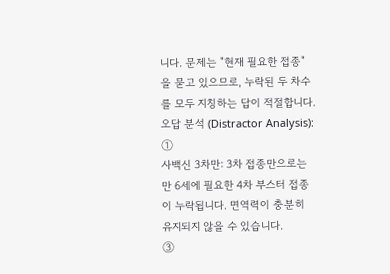니다. 문제는 "현재 필요한 접종"을 묻고 있으므로, 누락된 두 차수를 모두 지칭하는 답이 적절합니다.
오답 분석 (Distractor Analysis):
①
사백신 3차만: 3차 접종만으로는 만 6세에 필요한 4차 부스터 접종이 누락됩니다. 면역력이 충분히 유지되지 않을 수 있습니다.
③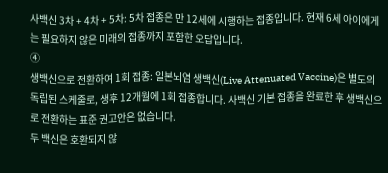사백신 3차 + 4차 + 5차: 5차 접종은 만 12세에 시행하는 접종입니다. 현재 6세 아이에게는 필요하지 않은 미래의 접종까지 포함한 오답입니다.
④
생백신으로 전환하여 1회 접종: 일본뇌염 생백신(Live Attenuated Vaccine)은 별도의 독립된 스케줄로, 생후 12개월에 1회 접종합니다. 사백신 기본 접종을 완료한 후 생백신으로 전환하는 표준 권고안은 없습니다.
두 백신은 호환되지 않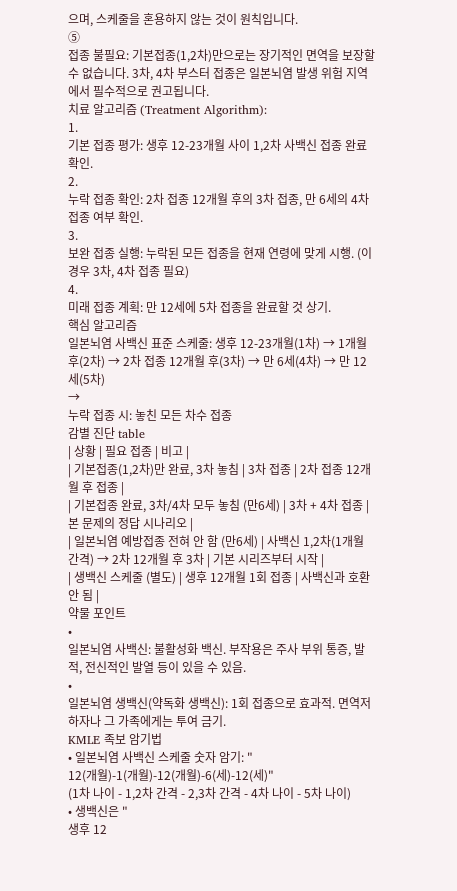으며, 스케줄을 혼용하지 않는 것이 원칙입니다.
⑤
접종 불필요: 기본접종(1,2차)만으로는 장기적인 면역을 보장할 수 없습니다. 3차, 4차 부스터 접종은 일본뇌염 발생 위험 지역에서 필수적으로 권고됩니다.
치료 알고리즘 (Treatment Algorithm):
1.
기본 접종 평가: 생후 12-23개월 사이 1,2차 사백신 접종 완료 확인.
2.
누락 접종 확인: 2차 접종 12개월 후의 3차 접종, 만 6세의 4차 접종 여부 확인.
3.
보완 접종 실행: 누락된 모든 접종을 현재 연령에 맞게 시행. (이 경우 3차, 4차 접종 필요)
4.
미래 접종 계획: 만 12세에 5차 접종을 완료할 것 상기.
핵심 알고리즘
일본뇌염 사백신 표준 스케줄: 생후 12-23개월(1차) → 1개월 후(2차) → 2차 접종 12개월 후(3차) → 만 6세(4차) → 만 12세(5차)
→
누락 접종 시: 놓친 모든 차수 접종
감별 진단 table
| 상황 | 필요 접종 | 비고 |
| 기본접종(1,2차)만 완료, 3차 놓침 | 3차 접종 | 2차 접종 12개월 후 접종 |
| 기본접종 완료, 3차/4차 모두 놓침 (만6세) | 3차 + 4차 접종 | 본 문제의 정답 시나리오 |
| 일본뇌염 예방접종 전혀 안 함 (만6세) | 사백신 1,2차(1개월 간격) → 2차 12개월 후 3차 | 기본 시리즈부터 시작 |
| 생백신 스케줄 (별도) | 생후 12개월 1회 접종 | 사백신과 호환 안 됨 |
약물 포인트
•
일본뇌염 사백신: 불활성화 백신. 부작용은 주사 부위 통증, 발적, 전신적인 발열 등이 있을 수 있음.
•
일본뇌염 생백신(약독화 생백신): 1회 접종으로 효과적. 면역저하자나 그 가족에게는 투여 금기.
KMLE 족보 암기법
• 일본뇌염 사백신 스케줄 숫자 암기: "
12(개월)-1(개월)-12(개월)-6(세)-12(세)"
(1차 나이 - 1,2차 간격 - 2,3차 간격 - 4차 나이 - 5차 나이)
• 생백신은 "
생후 12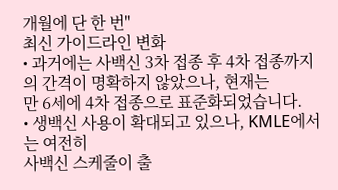개월에 단 한 번"
최신 가이드라인 변화
• 과거에는 사백신 3차 접종 후 4차 접종까지의 간격이 명확하지 않았으나, 현재는
만 6세에 4차 접종으로 표준화되었습니다.
• 생백신 사용이 확대되고 있으나, KMLE에서는 여전히
사백신 스케줄이 출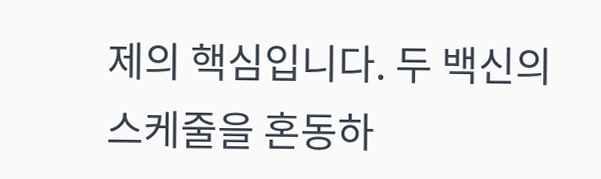제의 핵심입니다. 두 백신의 스케줄을 혼동하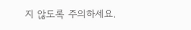지 않도록 주의하세요.